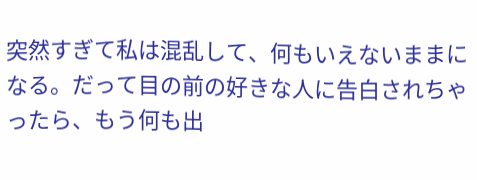突然すぎて私は混乱して、何もいえないままになる。だって目の前の好きな人に告白されちゃったら、もう何も出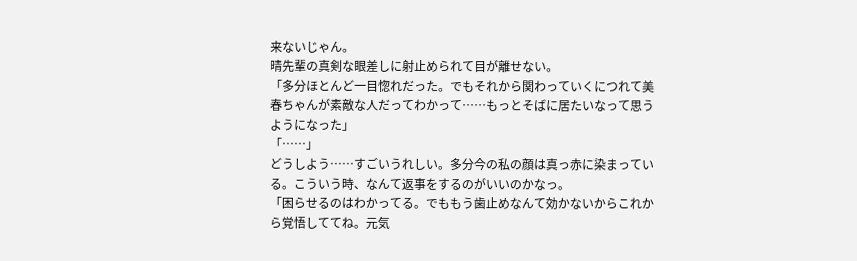来ないじゃん。
晴先輩の真剣な眼差しに射止められて目が離せない。
「多分ほとんど一目惚れだった。でもそれから関わっていくにつれて美春ちゃんが素敵な人だってわかって……もっとそばに居たいなって思うようになった」
「……」
どうしよう……すごいうれしい。多分今の私の顔は真っ赤に染まっている。こういう時、なんて返事をするのがいいのかなっ。
「困らせるのはわかってる。でももう歯止めなんて効かないからこれから覚悟しててね。元気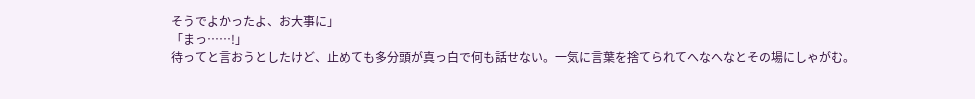そうでよかったよ、お大事に」
「まっ……!」
待ってと言おうとしたけど、止めても多分頭が真っ白で何も話せない。一気に言葉を捨てられてへなへなとその場にしゃがむ。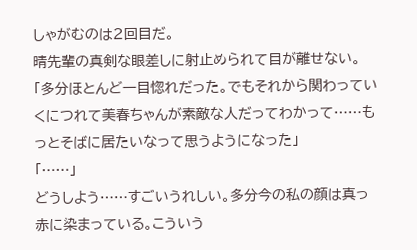しゃがむのは2回目だ。
晴先輩の真剣な眼差しに射止められて目が離せない。
「多分ほとんど一目惚れだった。でもそれから関わっていくにつれて美春ちゃんが素敵な人だってわかって……もっとそばに居たいなって思うようになった」
「……」
どうしよう……すごいうれしい。多分今の私の顔は真っ赤に染まっている。こういう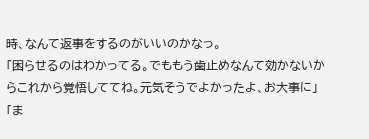時、なんて返事をするのがいいのかなっ。
「困らせるのはわかってる。でももう歯止めなんて効かないからこれから覚悟しててね。元気そうでよかったよ、お大事に」
「ま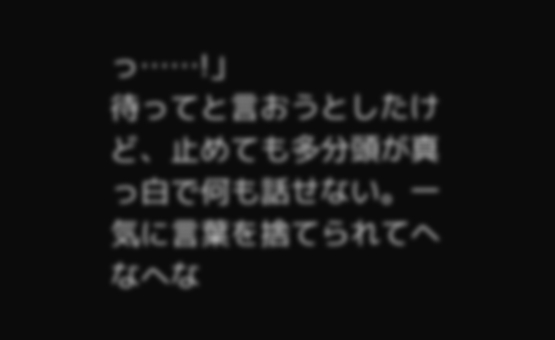っ……!」
待ってと言おうとしたけど、止めても多分頭が真っ白で何も話せない。一気に言葉を捨てられてへなへな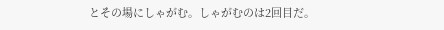とその場にしゃがむ。しゃがむのは2回目だ。